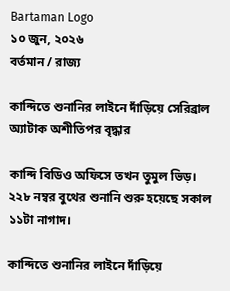Bartaman Logo
১০ জুন, ২০২৬
বর্তমান / রাজ্য

কান্দিতে শুনানির লাইনে দাঁড়িয়ে সেরিব্রাল অ্যাটাক অশীতিপর বৃদ্ধার

কান্দি বিডিও অফিসে তখন তুমুল ভিড়। ২২৮ নম্বর বুথের শুনানি শুরু হয়েছে সকাল ১১টা নাগাদ।

কান্দিতে শুনানির লাইনে দাঁড়িয়ে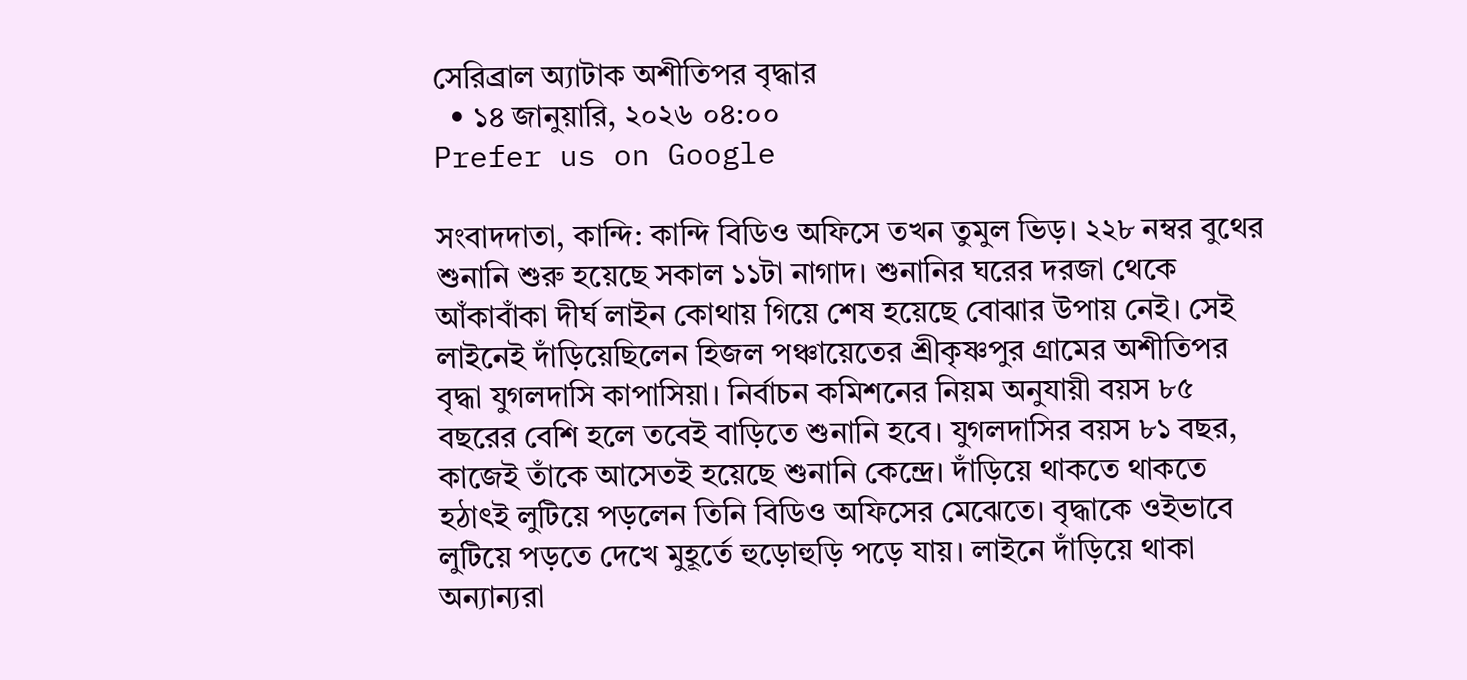সেরিব্রাল অ্যাটাক অশীতিপর বৃদ্ধার
  • ১৪ জানুয়ারি, ২০২৬ ০৪:০০
Prefer us on Google

সংবাদদাতা, কান্দি: কান্দি বিডিও অফিসে তখন তুমুল ভিড়। ২২৮ নম্বর বুথের শুনানি শুরু হয়েছে সকাল ১১টা নাগাদ। শুনানির ঘরের দরজা থেকে আঁকাবাঁকা দীর্ঘ লাইন কোথায় গিয়ে শেষ হয়েছে বোঝার উপায় নেই। সেই লাইনেই দাঁড়িয়েছিলেন হিজল পঞ্চায়েতের শ্রীকৃষ্ণপুর গ্রামের অশীতিপর বৃদ্ধা যুগলদাসি কাপাসিয়া। নির্বাচন কমিশনের নিয়ম অনুযায়ী বয়স ৮৫ বছরের বেশি হলে তবেই বাড়িতে শুনানি হবে। যুগলদাসির বয়স ৮১ বছর, কাজেই তাঁকে আসেতই হয়েছে শুনানি কেন্দ্রে। দাঁড়িয়ে থাকতে থাকতে হঠাৎই লুটিয়ে পড়লেন তিনি বিডিও অফিসের মেঝেতে। বৃদ্ধাকে ওইভাবে লুটিয়ে পড়তে দেখে মুহূর্তে হুড়োহুড়ি পড়ে যায়। লাইনে দাঁড়িয়ে থাকা অন্যান্যরা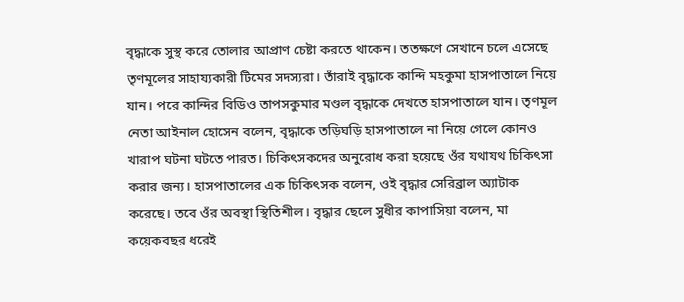বৃদ্ধাকে সুস্থ করে তোলার আপ্রাণ চেষ্টা করতে থাকেন। ততক্ষণে সেখানে চলে এসেছে তৃণমূলের সাহায্যকারী টিমের সদস্যরা। তাঁরাই বৃদ্ধাকে কান্দি মহকুমা হাসপাতালে নিয়ে যান। পরে কান্দির বিডিও তাপসকুমার মণ্ডল বৃদ্ধাকে দেখতে হাসপাতালে যান। তৃণমূল নেতা আইনাল হোসেন বলেন, বৃদ্ধাকে তড়িঘড়ি হাসপাতালে না নিয়ে গেলে কোনও খারাপ ঘটনা ঘটতে পারত। চিকিৎসকদের অনুরোধ করা হয়েছে ওঁর যথাযথ চিকিৎসা করার জন্য। হাসপাতালের এক চিকিৎসক বলেন, ওই বৃদ্ধার সেরিব্রাল অ্যাটাক করেছে। তবে ওঁর অবস্থা স্থিতিশীল। বৃদ্ধার ছেলে সুধীর কাপাসিয়া বলেন, মা কয়েকবছর ধরেই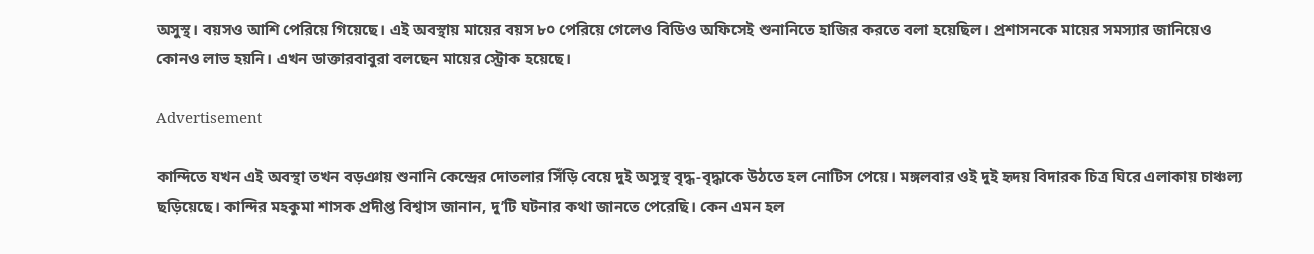অসুস্থ। বয়সও আশি পেরিয়ে গিয়েছে। এই অবস্থায় মায়ের বয়স ৮০ পেরিয়ে গেলেও বিডিও অফিসেই শুনানিতে হাজির করতে বলা হয়েছিল। প্রশাসনকে মায়ের সমস্যার জানিয়েও কোনও লাভ হয়নি। এখন ডাক্তারবাবুরা বলছেন মায়ের স্ট্রোক হয়েছে।

Advertisement

কান্দিতে যখন এই অবস্থা তখন বড়ঞায় শুনানি কেন্দ্রের দোতলার সিঁড়ি বেয়ে দুই অসুস্থ বৃদ্ধ-বৃদ্ধাকে উঠতে হল নোটিস পেয়ে। মঙ্গলবার ওই দুই হৃদয় বিদারক চিত্র ঘিরে এলাকায় চাঞ্চল্য ছড়িয়েছে। কান্দির মহকুমা শাসক প্রদীপ্ত বিশ্বাস জানান, দু’টি ঘটনার কথা জানতে পেরেছি। কেন এমন হল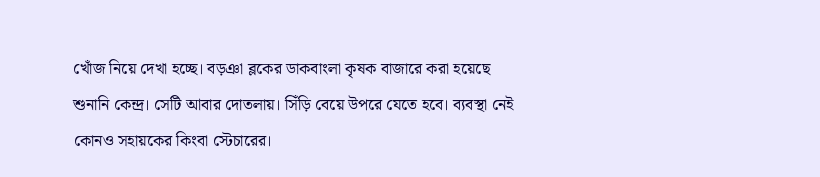খোঁজ নিয়ে দেখা হচ্ছে। বড়ঞা ব্লকের ডাকবাংলা কৃষক বাজারে করা হয়েছে শুনানি কেন্দ্র। সেটি আবার দোতলায়। সিঁড়ি বেয়ে উপরে যেতে হবে। ব্যবস্থা নেই কোনও সহায়কের কিংবা স্টেচারের।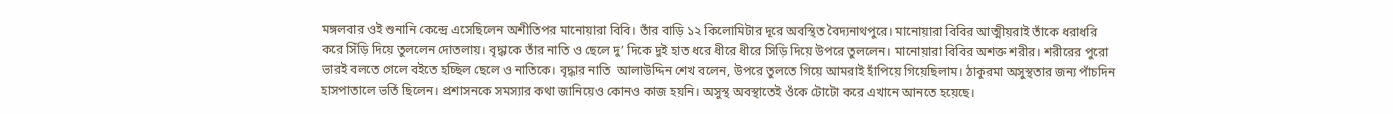মঙ্গলবার ওই শুনানি কেন্দ্রে এসেছিলেন অশীতিপর মানোয়ারা বিবি। তাঁর বাড়ি ১২ কিলোমিটার দূরে অবস্থিত বৈদ্যনাথপুরে। মানোয়ারা বিবির আত্মীয়রাই তাঁকে ধরাধরি করে সিঁড়ি দিয়ে তুললেন দোতলায়। বৃদ্ধাকে তাঁর নাতি ও ছেলে দু’ দিকে দুই হাত ধরে ধীরে ধীরে সিড়ি দিয়ে উপরে তুললেন। মানোয়ারা বিবির অশক্ত শরীর। শরীরের পুরো ভারই বলতে গেলে বইতে হচ্ছিল ছেলে ও নাতিকে। বৃদ্ধার নাতি  আলাউদ্দিন শেখ বলেন, উপরে তুলতে গিয়ে আমরাই হাঁপিয়ে গিয়েছিলাম। ঠাকুরমা অসুস্থতার জন্য পাঁচদিন হাসপাতালে ভর্তি ছিলেন। প্রশাসনকে সমস্যার কথা জানিয়েও কোনও কাজ হয়নি। অসুস্থ অবস্থাতেই ওঁকে টোটো করে এখানে আনতে হয়েছে।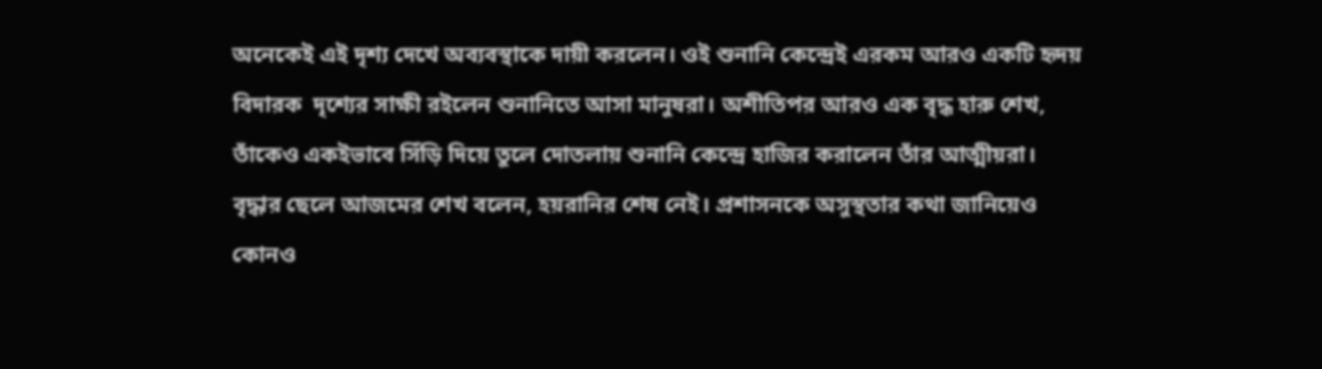অনেকেই এই দৃশ্য দেখে অব্যবস্থাকে দায়ী করলেন। ওই শুনানি কেন্দ্রেই এরকম আরও একটি হৃদয় বিদারক  দৃশ্যের সাক্ষী রইলেন শুনানিতে আসা মানুষরা। অশীতিপর আরও এক বৃদ্ধ হারু শেখ, তাঁকেও একইভাবে সিঁড়ি দিয়ে তুলে দোতলায় শুনানি কেন্দ্রে হাজির করালেন তাঁর আত্মীয়রা। বৃদ্ধার ছেলে আজমের শেখ বলেন, হয়রানির শেষ নেই। প্রশাসনকে অসুস্থতার কথা জানিয়েও কোনও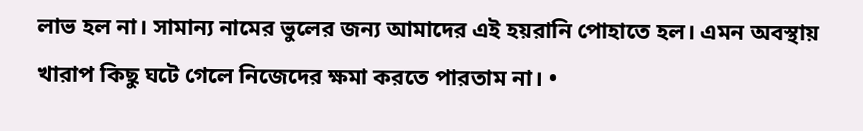লাভ হল না। সামান্য নামের ভুলের জন্য আমাদের এই হয়রানি পোহাতে হল। এমন অবস্থায় খারাপ কিছু ঘটে গেলে নিজেদের ক্ষমা করতে পারতাম না। •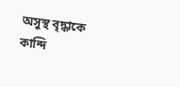অসুস্থ বৃদ্ধাকে কান্দি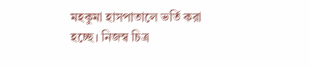মহকুমা হাসপাতালে ভর্তি করা হচ্ছে। নিজস্ব চিত্র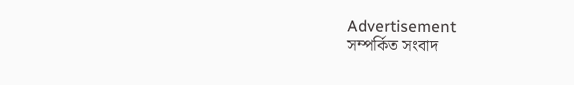Advertisement
সম্পর্কিত সংবাদ